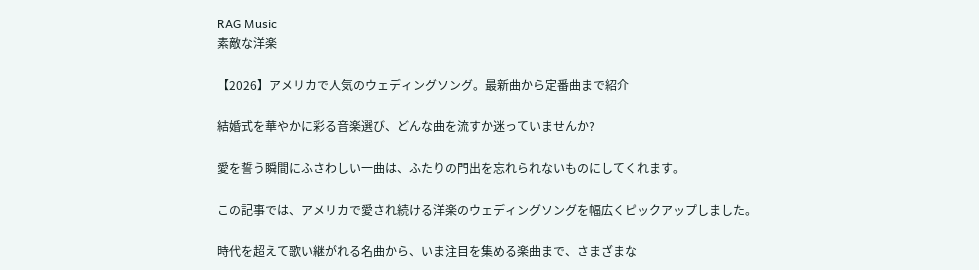RAG Music
素敵な洋楽

【2026】アメリカで人気のウェディングソング。最新曲から定番曲まで紹介

結婚式を華やかに彩る音楽選び、どんな曲を流すか迷っていませんか?

愛を誓う瞬間にふさわしい一曲は、ふたりの門出を忘れられないものにしてくれます。

この記事では、アメリカで愛され続ける洋楽のウェディングソングを幅広くピックアップしました。

時代を超えて歌い継がれる名曲から、いま注目を集める楽曲まで、さまざまな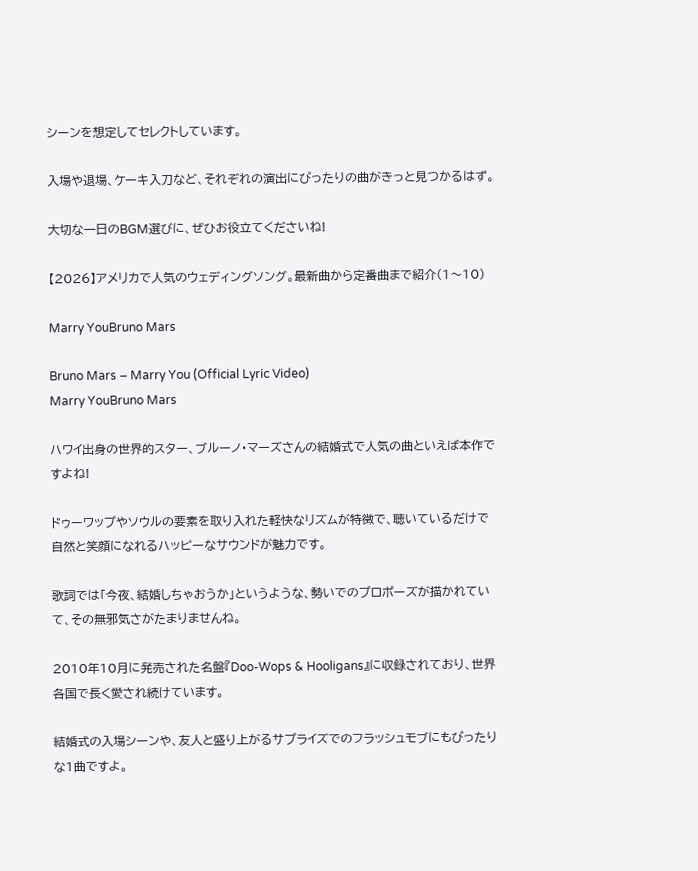シーンを想定してセレクトしています。

入場や退場、ケーキ入刀など、それぞれの演出にぴったりの曲がきっと見つかるはず。

大切な一日のBGM選びに、ぜひお役立てくださいね!

【2026】アメリカで人気のウェディングソング。最新曲から定番曲まで紹介(1〜10)

Marry YouBruno Mars

Bruno Mars – Marry You (Official Lyric Video)
Marry YouBruno Mars

ハワイ出身の世界的スター、ブルーノ・マーズさんの結婚式で人気の曲といえば本作ですよね!

ドゥーワップやソウルの要素を取り入れた軽快なリズムが特徴で、聴いているだけで自然と笑顔になれるハッピーなサウンドが魅力です。

歌詞では「今夜、結婚しちゃおうか」というような、勢いでのプロポーズが描かれていて、その無邪気さがたまりませんね。

2010年10月に発売された名盤『Doo-Wops & Hooligans』に収録されており、世界各国で長く愛され続けています。

結婚式の入場シーンや、友人と盛り上がるサプライズでのフラッシュモブにもぴったりな1曲ですよ。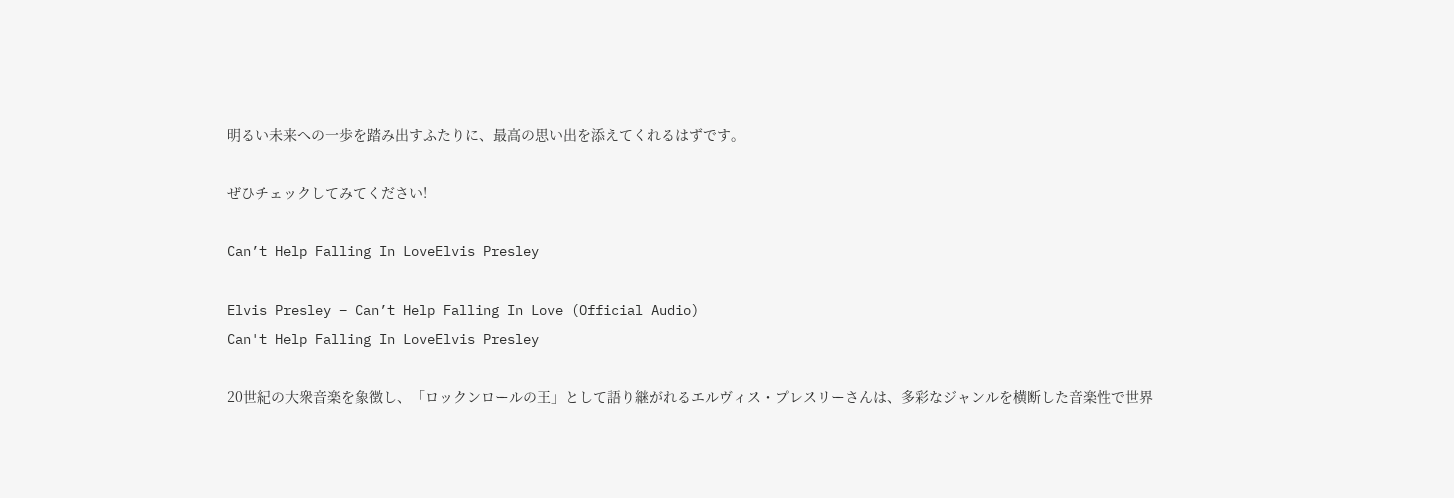明るい未来への一歩を踏み出すふたりに、最高の思い出を添えてくれるはずです。

ぜひチェックしてみてください!

Can’t Help Falling In LoveElvis Presley

Elvis Presley – Can’t Help Falling In Love (Official Audio)
Can't Help Falling In LoveElvis Presley

20世紀の大衆音楽を象徴し、「ロックンロールの王」として語り継がれるエルヴィス・プレスリーさんは、多彩なジャンルを横断した音楽性で世界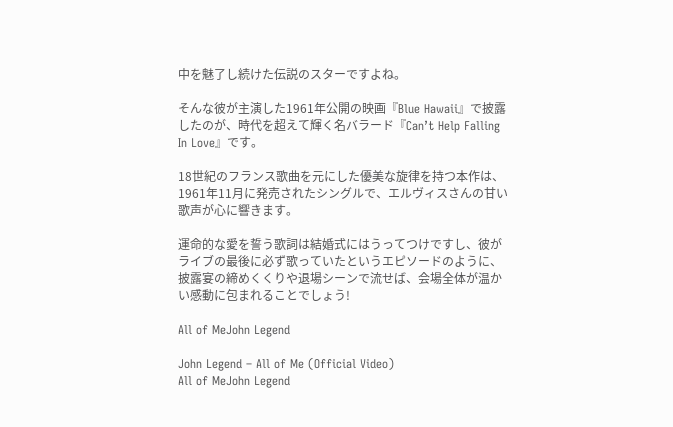中を魅了し続けた伝説のスターですよね。

そんな彼が主演した1961年公開の映画『Blue Hawaii』で披露したのが、時代を超えて輝く名バラード『Can’t Help Falling In Love』です。

18世紀のフランス歌曲を元にした優美な旋律を持つ本作は、1961年11月に発売されたシングルで、エルヴィスさんの甘い歌声が心に響きます。

運命的な愛を誓う歌詞は結婚式にはうってつけですし、彼がライブの最後に必ず歌っていたというエピソードのように、披露宴の締めくくりや退場シーンで流せば、会場全体が温かい感動に包まれることでしょう!

All of MeJohn Legend

John Legend – All of Me (Official Video)
All of MeJohn Legend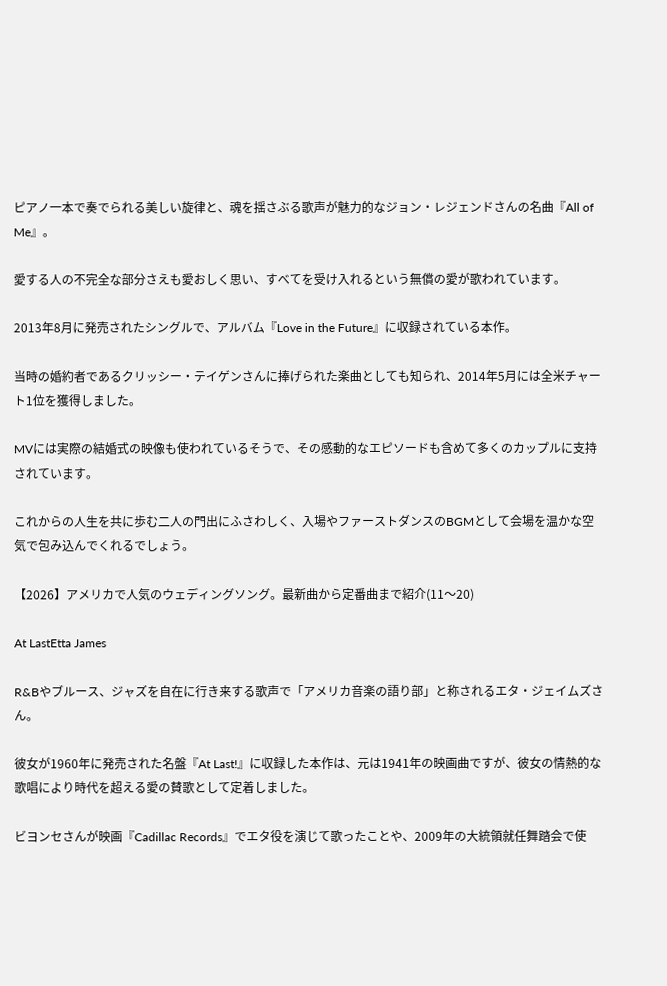ピアノ一本で奏でられる美しい旋律と、魂を揺さぶる歌声が魅力的なジョン・レジェンドさんの名曲『All of Me』。

愛する人の不完全な部分さえも愛おしく思い、すべてを受け入れるという無償の愛が歌われています。

2013年8月に発売されたシングルで、アルバム『Love in the Future』に収録されている本作。

当時の婚約者であるクリッシー・テイゲンさんに捧げられた楽曲としても知られ、2014年5月には全米チャート1位を獲得しました。

MVには実際の結婚式の映像も使われているそうで、その感動的なエピソードも含めて多くのカップルに支持されています。

これからの人生を共に歩む二人の門出にふさわしく、入場やファーストダンスのBGMとして会場を温かな空気で包み込んでくれるでしょう。

【2026】アメリカで人気のウェディングソング。最新曲から定番曲まで紹介(11〜20)

At LastEtta James

R&Bやブルース、ジャズを自在に行き来する歌声で「アメリカ音楽の語り部」と称されるエタ・ジェイムズさん。

彼女が1960年に発売された名盤『At Last!』に収録した本作は、元は1941年の映画曲ですが、彼女の情熱的な歌唱により時代を超える愛の賛歌として定着しました。

ビヨンセさんが映画『Cadillac Records』でエタ役を演じて歌ったことや、2009年の大統領就任舞踏会で使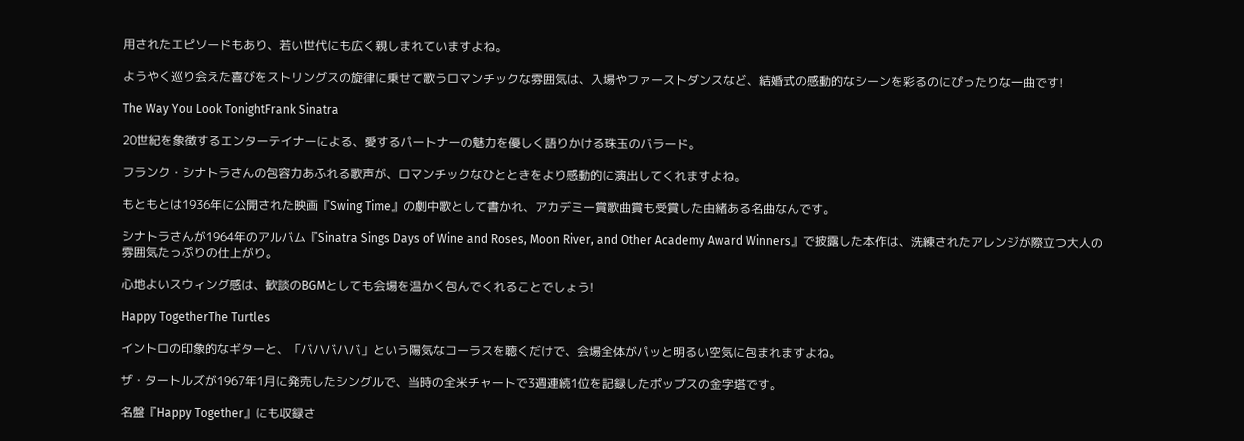用されたエピソードもあり、若い世代にも広く親しまれていますよね。

ようやく巡り会えた喜びをストリングスの旋律に乗せて歌うロマンチックな雰囲気は、入場やファーストダンスなど、結婚式の感動的なシーンを彩るのにぴったりな一曲です!

The Way You Look TonightFrank Sinatra

20世紀を象徴するエンターテイナーによる、愛するパートナーの魅力を優しく語りかける珠玉のバラード。

フランク・シナトラさんの包容力あふれる歌声が、ロマンチックなひとときをより感動的に演出してくれますよね。

もともとは1936年に公開された映画『Swing Time』の劇中歌として書かれ、アカデミー賞歌曲賞も受賞した由緒ある名曲なんです。

シナトラさんが1964年のアルバム『Sinatra Sings Days of Wine and Roses, Moon River, and Other Academy Award Winners』で披露した本作は、洗練されたアレンジが際立つ大人の雰囲気たっぷりの仕上がり。

心地よいスウィング感は、歓談のBGMとしても会場を温かく包んでくれることでしょう!

Happy TogetherThe Turtles

イントロの印象的なギターと、「バハバハバ」という陽気なコーラスを聴くだけで、会場全体がパッと明るい空気に包まれますよね。

ザ・タートルズが1967年1月に発売したシングルで、当時の全米チャートで3週連続1位を記録したポップスの金字塔です。

名盤『Happy Together』にも収録さ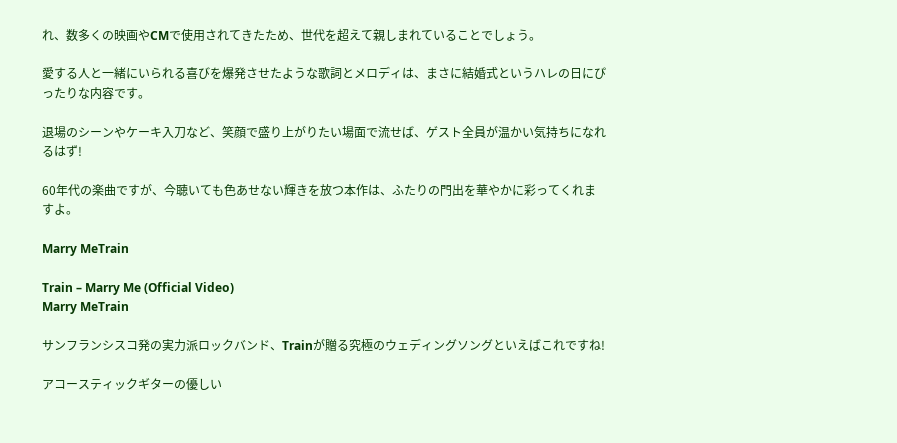れ、数多くの映画やCMで使用されてきたため、世代を超えて親しまれていることでしょう。

愛する人と一緒にいられる喜びを爆発させたような歌詞とメロディは、まさに結婚式というハレの日にぴったりな内容です。

退場のシーンやケーキ入刀など、笑顔で盛り上がりたい場面で流せば、ゲスト全員が温かい気持ちになれるはず!

60年代の楽曲ですが、今聴いても色あせない輝きを放つ本作は、ふたりの門出を華やかに彩ってくれますよ。

Marry MeTrain

Train – Marry Me (Official Video)
Marry MeTrain

サンフランシスコ発の実力派ロックバンド、Trainが贈る究極のウェディングソングといえばこれですね!

アコースティックギターの優しい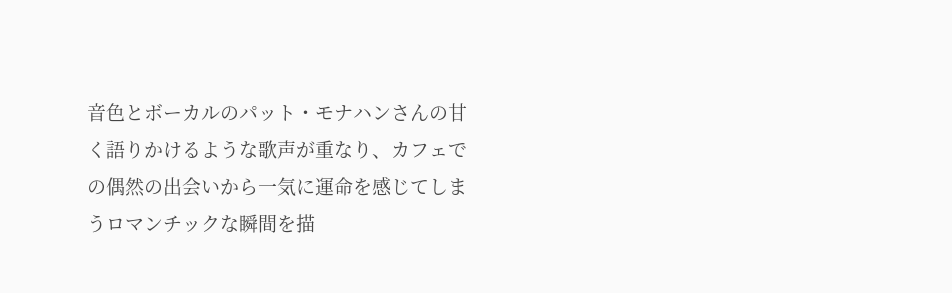音色とボーカルのパット・モナハンさんの甘く語りかけるような歌声が重なり、カフェでの偶然の出会いから一気に運命を感じてしまうロマンチックな瞬間を描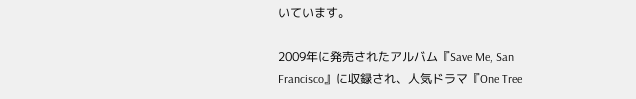いています。

2009年に発売されたアルバム『Save Me, San Francisco』に収録され、人気ドラマ『One Tree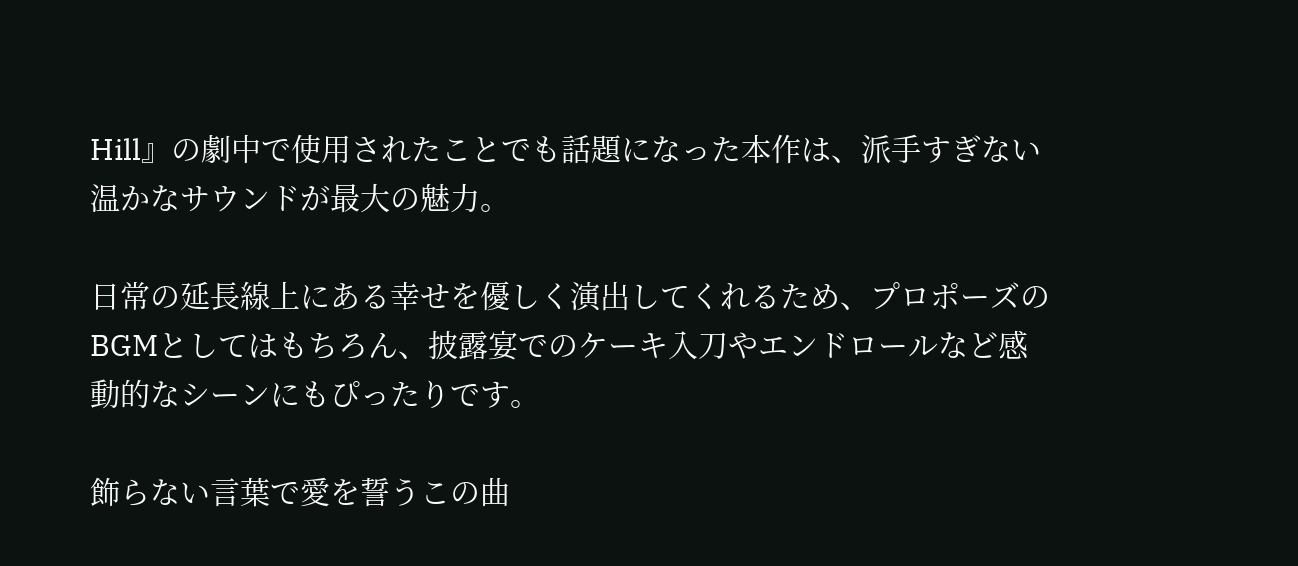Hill』の劇中で使用されたことでも話題になった本作は、派手すぎない温かなサウンドが最大の魅力。

日常の延長線上にある幸せを優しく演出してくれるため、プロポーズのBGMとしてはもちろん、披露宴でのケーキ入刀やエンドロールなど感動的なシーンにもぴったりです。

飾らない言葉で愛を誓うこの曲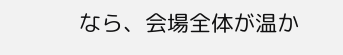なら、会場全体が温か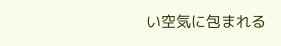い空気に包まれる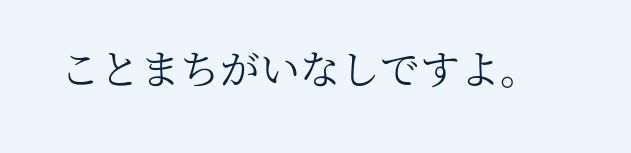ことまちがいなしですよ。